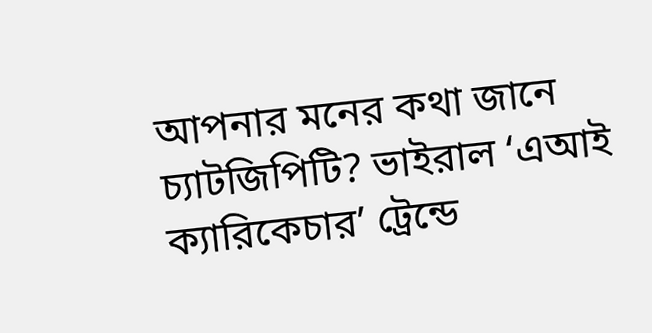আপনার মনের কথা জানে চ্যাটজিপিটি? ভাইরাল ‘এআই ক্যারিকেচার’ ট্রেন্ডে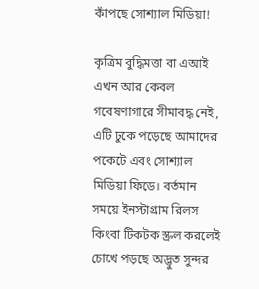কাঁপছে সোশ্যাল মিডিয়া!

কৃত্রিম বুদ্ধিমত্তা বা এআই এখন আর কেবল গবেষণাগারে সীমাবদ্ধ নেই, এটি ঢুকে পড়েছে আমাদের পকেটে এবং সোশ্যাল মিডিয়া ফিডে। বর্তমান সময়ে ইনস্টাগ্রাম রিলস কিংবা টিকটক স্ক্রল করলেই চোখে পড়ছে অদ্ভুত সুন্দর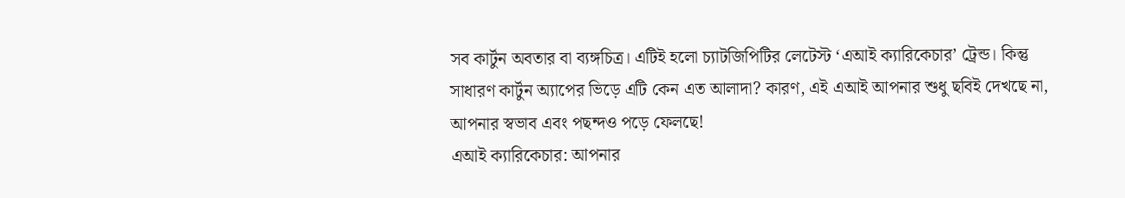সব কার্টুন অবতার বা ব্যঙ্গচিত্র। এটিই হলো চ্যাটজিপিটির লেটেস্ট ‘এআই ক্যারিকেচার’ ট্রেন্ড। কিন্তু সাধারণ কার্টুন অ্যাপের ভিড়ে এটি কেন এত আলাদা? কারণ, এই এআই আপনার শুধু ছবিই দেখছে না, আপনার স্বভাব এবং পছন্দও পড়ে ফেলছে!
এআই ক্যারিকেচার: আপনার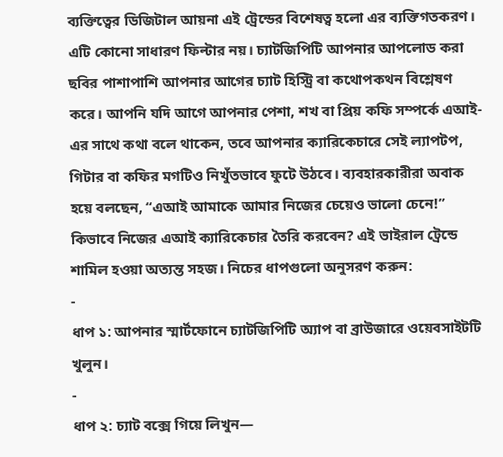ব্যক্তিত্বের ডিজিটাল আয়না এই ট্রেন্ডের বিশেষত্ব হলো এর ব্যক্তিগতকরণ। এটি কোনো সাধারণ ফিল্টার নয়। চ্যাটজিপিটি আপনার আপলোড করা ছবির পাশাপাশি আপনার আগের চ্যাট হিস্ট্রি বা কথোপকথন বিশ্লেষণ করে। আপনি যদি আগে আপনার পেশা, শখ বা প্রিয় কফি সম্পর্কে এআই-এর সাথে কথা বলে থাকেন, তবে আপনার ক্যারিকেচারে সেই ল্যাপটপ, গিটার বা কফির মগটিও নিখুঁতভাবে ফুটে উঠবে। ব্যবহারকারীরা অবাক হয়ে বলছেন, “এআই আমাকে আমার নিজের চেয়েও ভালো চেনে!”
কিভাবে নিজের এআই ক্যারিকেচার তৈরি করবেন? এই ভাইরাল ট্রেন্ডে শামিল হওয়া অত্যন্ত সহজ। নিচের ধাপগুলো অনুসরণ করুন:
-
ধাপ ১: আপনার স্মার্টফোনে চ্যাটজিপিটি অ্যাপ বা ব্রাউজারে ওয়েবসাইটটি খুলুন।
-
ধাপ ২: চ্যাট বক্সে গিয়ে লিখুন—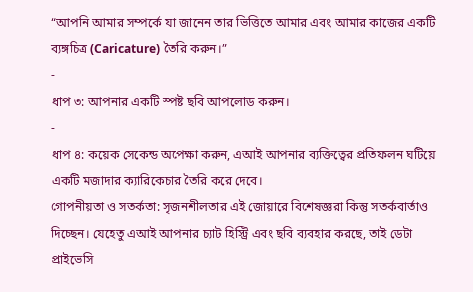“আপনি আমার সম্পর্কে যা জানেন তার ভিত্তিতে আমার এবং আমার কাজের একটি ব্যঙ্গচিত্র (Caricature) তৈরি করুন।”
-
ধাপ ৩: আপনার একটি স্পষ্ট ছবি আপলোড করুন।
-
ধাপ ৪: কয়েক সেকেন্ড অপেক্ষা করুন, এআই আপনার ব্যক্তিত্বের প্রতিফলন ঘটিয়ে একটি মজাদার ক্যারিকেচার তৈরি করে দেবে।
গোপনীয়তা ও সতর্কতা: সৃজনশীলতার এই জোয়ারে বিশেষজ্ঞরা কিন্তু সতর্কবার্তাও দিচ্ছেন। যেহেতু এআই আপনার চ্যাট হিস্ট্রি এবং ছবি ব্যবহার করছে, তাই ডেটা প্রাইভেসি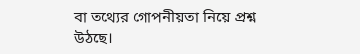বা তথ্যের গোপনীয়তা নিয়ে প্রশ্ন উঠছে।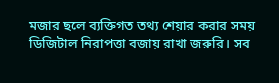মজার ছলে ব্যক্তিগত তথ্য শেয়ার করার সময় ডিজিটাল নিরাপত্তা বজায় রাখা জরুরি। সব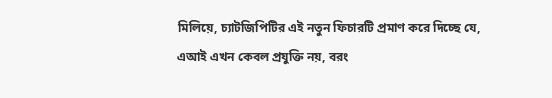মিলিয়ে, চ্যাটজিপিটির এই নতুন ফিচারটি প্রমাণ করে দিচ্ছে যে, এআই এখন কেবল প্রযুক্তি নয়, বরং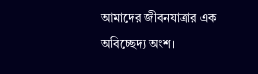আমাদের জীবনযাত্রার এক অবিচ্ছেদ্য অংশ।